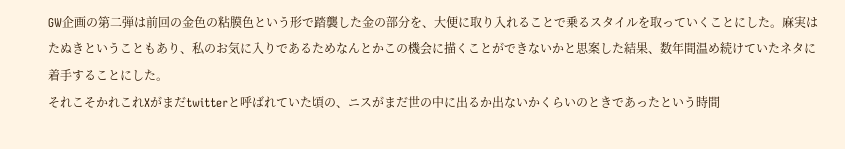GW企画の第二弾は前回の金色の粘膜色という形で踏襲した金の部分を、大便に取り入れることで乗るスタイルを取っていくことにした。麻実はたぬきということもあり、私のお気に入りであるためなんとかこの機会に描くことができないかと思案した結果、数年間温め続けていたネタに着手することにした。
それこそかれこれXがまだtwitterと呼ばれていた頃の、ニスがまだ世の中に出るか出ないかくらいのときであったという時間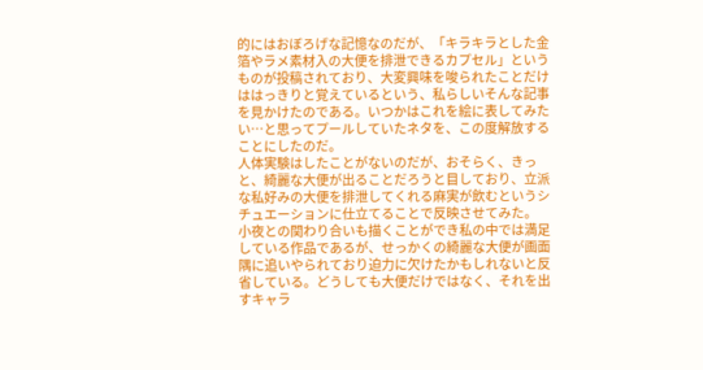的にはおぼろげな記憶なのだが、「キラキラとした金箔やラメ素材入の大便を排泄できるカプセル」というものが投稿されており、大変興味を唆られたことだけははっきりと覚えているという、私らしいそんな記事を見かけたのである。いつかはこれを絵に表してみたい…と思ってプールしていたネタを、この度解放することにしたのだ。
人体実験はしたことがないのだが、おそらく、きっと、綺麗な大便が出ることだろうと目しており、立派な私好みの大便を排泄してくれる麻実が飲むというシチュエーションに仕立てることで反映させてみた。
小夜との関わり合いも描くことができ私の中では満足している作品であるが、せっかくの綺麗な大便が画面隅に追いやられており迫力に欠けたかもしれないと反省している。どうしても大便だけではなく、それを出すキャラ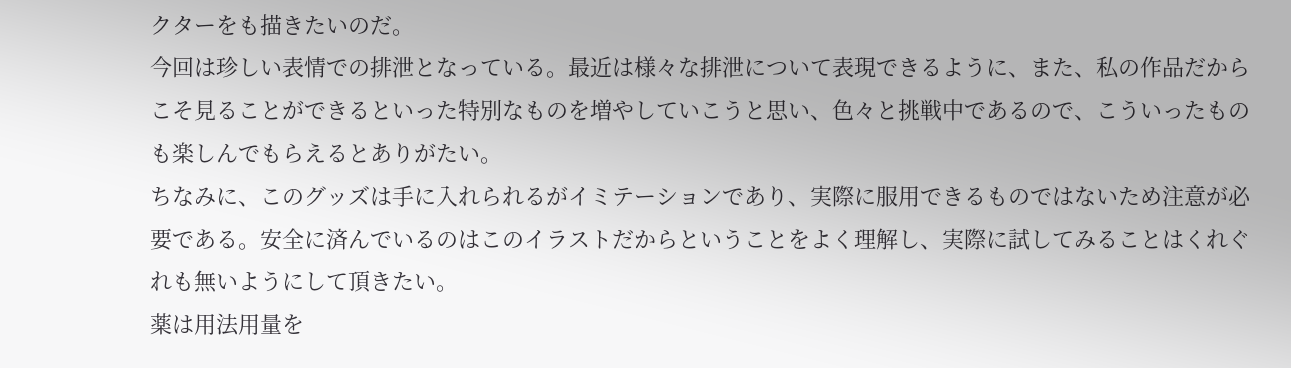クターをも描きたいのだ。
今回は珍しい表情での排泄となっている。最近は様々な排泄について表現できるように、また、私の作品だからこそ見ることができるといった特別なものを増やしていこうと思い、色々と挑戦中であるので、こういったものも楽しんでもらえるとありがたい。
ちなみに、このグッズは手に入れられるがイミテーションであり、実際に服用できるものではないため注意が必要である。安全に済んでいるのはこのイラストだからということをよく理解し、実際に試してみることはくれぐれも無いようにして頂きたい。
薬は用法用量を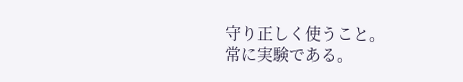守り正しく使うこと。
常に実験である。